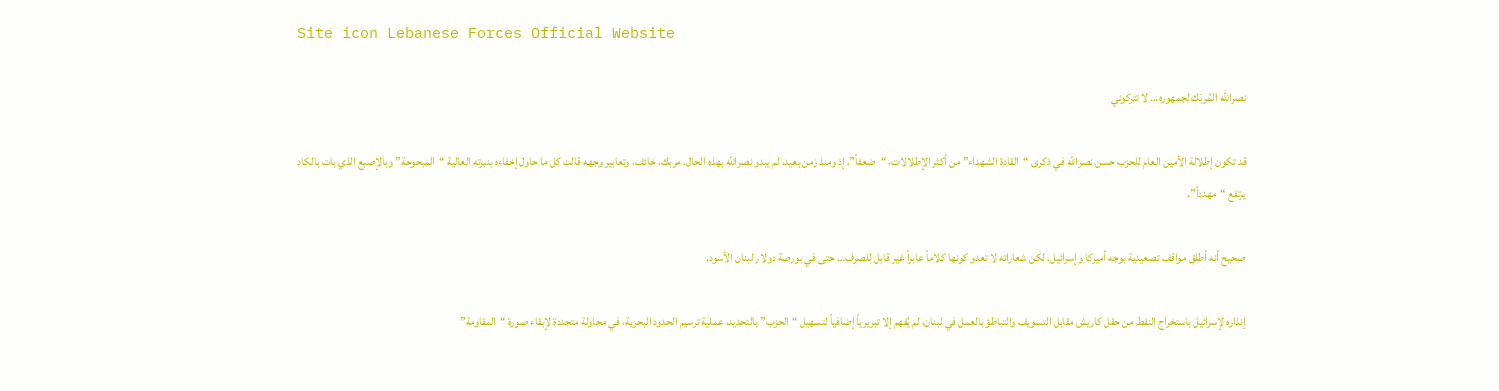Site icon Lebanese Forces Official Website

نصرالله المُربَك لجمهوره… لا تتركوني

قد تكون إطلالة الأمين العام للحزب حسن نصرالله في ذكرى “القادة الشهداء” من أكثر الإطلالات، “ضعفاً”، إذ ومنذ زمن بعيد، لم يبدو نصرالله بهذه الحال. مربك، خائف، وتعابير وجهه قالت كل ما حاول إخفاءه بنبرته العالية “المبحوحة” وبالإصبع الذي بات بالكاد يرتفع “مهدداً”.

صحيح أنه أطلق مواقف تصعيدية بوجه أميركا وإسرائيل، لكن شعاراته لا تعدو كونها كلاماً عابراً غير قابل للصرف… حتى في بورصة دولار لبنان الأسود.

إنذاره لإسرائيل باستخراج النفط من حقل كاريش مقابل التسويف والتباطؤ بالعمل في لبنان، لم يُفهم إلا تبريرياً إضافياً لتسهيل “الحزب” بالتحديد، عملية ترسيم الحدود البحرية، في محاولة متجددة لإبقاء صورة “المقاومة”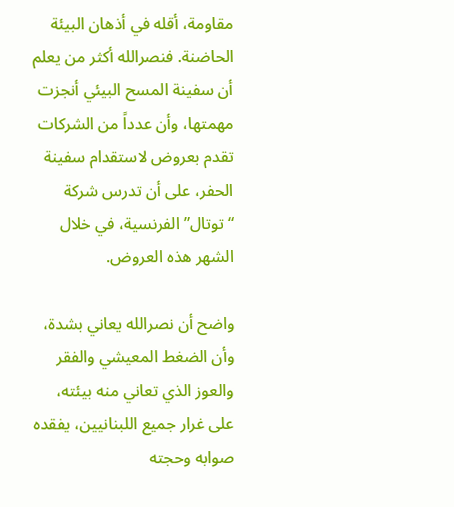مقاومة، أقله في أذهان البيئة الحاضنة. فنصرالله أكثر من يعلم أن سفينة المسح البيئي أنجزت مهمتها، وأن عدداً من الشركات تقدم بعروض لاستقدام سفينة الحفر، على أن تدرس شركة “توتال” الفرنسية، في خلال الشهر هذه العروض.

واضح أن نصرالله يعاني بشدة، وأن الضغط المعيشي والفقر والعوز الذي تعاني منه بيئته، على غرار جميع اللبنانيين، يفقده صوابه وحجته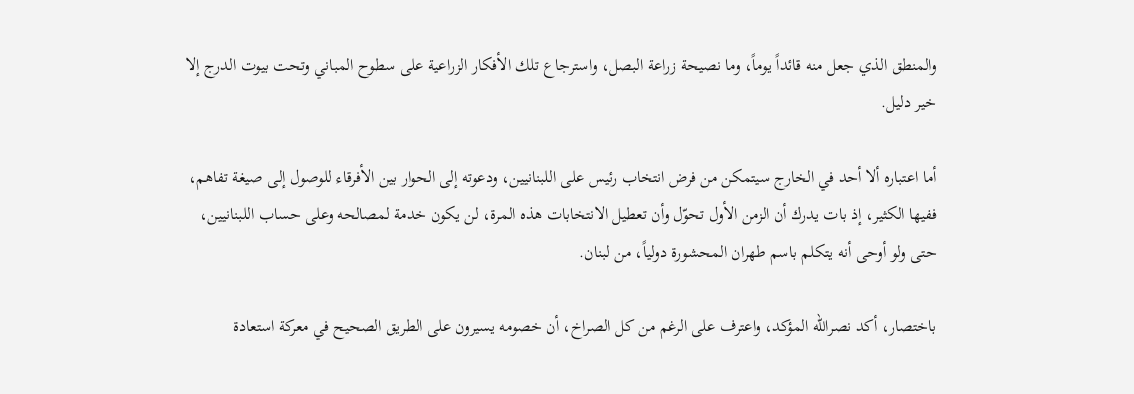والمنطق الذي جعل منه قائداً يوماً، وما نصيحة زراعة البصل، واسترجاع تلك الأفكار الزراعية على سطوح المباني وتحت بيوت الدرج إلا خير دليل.

أما اعتباره ألا أحد في الخارج سيتمكن من فرض انتخاب رئيس على اللبنانيين، ودعوته إلى الحوار بين الأفرقاء للوصول إلى صيغة تفاهم، ففيها الكثير، إذ بات يدرك أن الزمن الأول تحوّل وأن تعطيل الانتخابات هذه المرة، لن يكون خدمة لمصالحه وعلى حساب اللبنانيين، حتى ولو أوحى أنه يتكلم باسم طهران المحشورة دولياً، من لبنان.

باختصار، أكد نصرالله المؤكد، واعترف على الرغم من كل الصراخ، أن خصومه يسيرون على الطريق الصحيح في معركة استعادة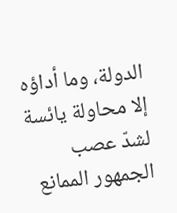الدولة، وما أداؤه إلا محاولة يائسة لشدّ عصب الجمهور الممانع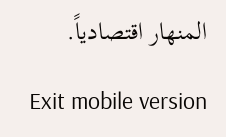المنهار اقتصادياً.

Exit mobile version